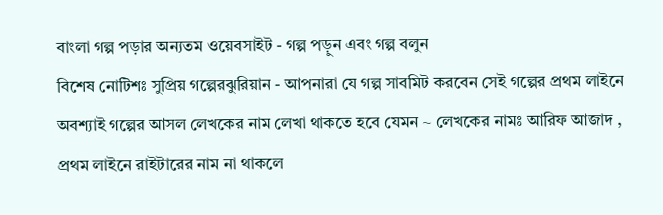বাংলা গল্প পড়ার অন্যতম ওয়েবসাইট - গল্প পড়ুন এবং গল্প বলুন
বিশেষ নোটিশঃ সুপ্রিয় গল্পেরঝুরিয়ান - আপনারা যে গল্প সাবমিট করবেন সেই গল্পের প্রথম লাইনে অবশ্যাই গল্পের আসল লেখকের নাম লেখা থাকতে হবে যেমন ~ লেখকের নামঃ আরিফ আজাদ , প্রথম লাইনে রাইটারের নাম না থাকলে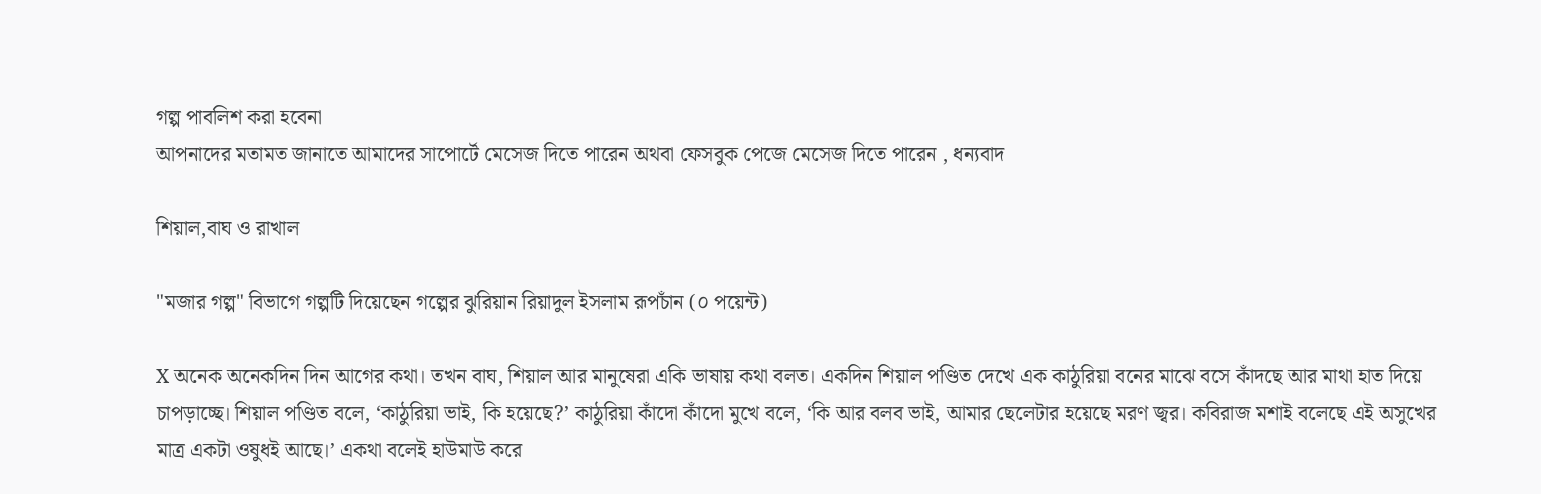গল্প পাবলিশ করা হবেনা
আপনাদের মতামত জানাতে আমাদের সাপোর্টে মেসেজ দিতে পারেন অথবা ফেসবুক পেজে মেসেজ দিতে পারেন , ধন্যবাদ

শিয়াল,বাঘ ও রাখাল

"মজার গল্প" বিভাগে গল্পটি দিয়েছেন গল্পের ঝুরিয়ান রিয়াদুল ইসলাম রূপচাঁন (০ পয়েন্ট)

X অনেক অনেকদিন দিন আগের কথা। তখন বাঘ, শিয়াল আর মানুষেরা একি ভাষায় কথা বলত। একদিন শিয়াল পণ্ডিত দেখে এক কাঠুরিয়া বনের মাঝে বসে কাঁদছে আর মাথা হাত দিয়ে চাপড়াচ্ছে। শিয়াল পণ্ডিত বলে, ‘কাঠুরিয়া ভাই, কি হয়েছে?’ কাঠুরিয়া কাঁদো কাঁদো মুখে বলে, ‘কি আর বলব ভাই, আমার ছেলেটার হয়েছে মরণ জ্বর। কবিরাজ মশাই বলেছে এই অসুখের মাত্র একটা ওষুধই আছে।’ একথা বলেই হাউমাউ করে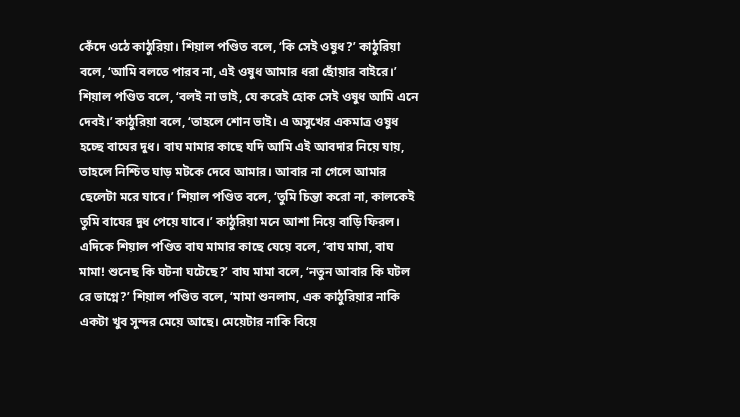কেঁদে ওঠে কাঠুরিয়া। শিয়াল পণ্ডিত বলে, ‘কি সেই ওষুধ?’ কাঠুরিয়া বলে, ‘আমি বলতে পারব না, এই ওষুধ আমার ধরা ছোঁয়ার বাইরে।’ শিয়াল পণ্ডিত বলে, ‘বলই না ভাই, যে করেই হোক সেই ওষুধ আমি এনে দেবই।’ কাঠুরিয়া বলে, ‘তাহলে শোন ভাই। এ অসুখের একমাত্র ওষুধ হচ্ছে বাঘের দুধ। বাঘ মামার কাছে যদি আমি এই আবদার নিয়ে যায়, তাহলে নিশ্চিত ঘাড় মটকে দেবে আমার। আবার না গেলে আমার ছেলেটা মরে যাবে।’ শিয়াল পণ্ডিত বলে, ‘তুমি চিন্তা করো না, কালকেই তুমি বাঘের দুধ পেয়ে যাবে।’ কাঠুরিয়া মনে আশা নিয়ে বাড়ি ফিরল। এদিকে শিয়াল পণ্ডিত বাঘ মামার কাছে যেয়ে বলে, ‘বাঘ মামা, বাঘ মামা! শুনেছ কি ঘটনা ঘটেছে?’ বাঘ মামা বলে, ‘নতুন আবার কি ঘটল রে ভাগ্নে?’ শিয়াল পণ্ডিত বলে, ‘মামা শুনলাম, এক কাঠুরিয়ার নাকি একটা খুব সুন্দর মেয়ে আছে। মেয়েটার নাকি বিয়ে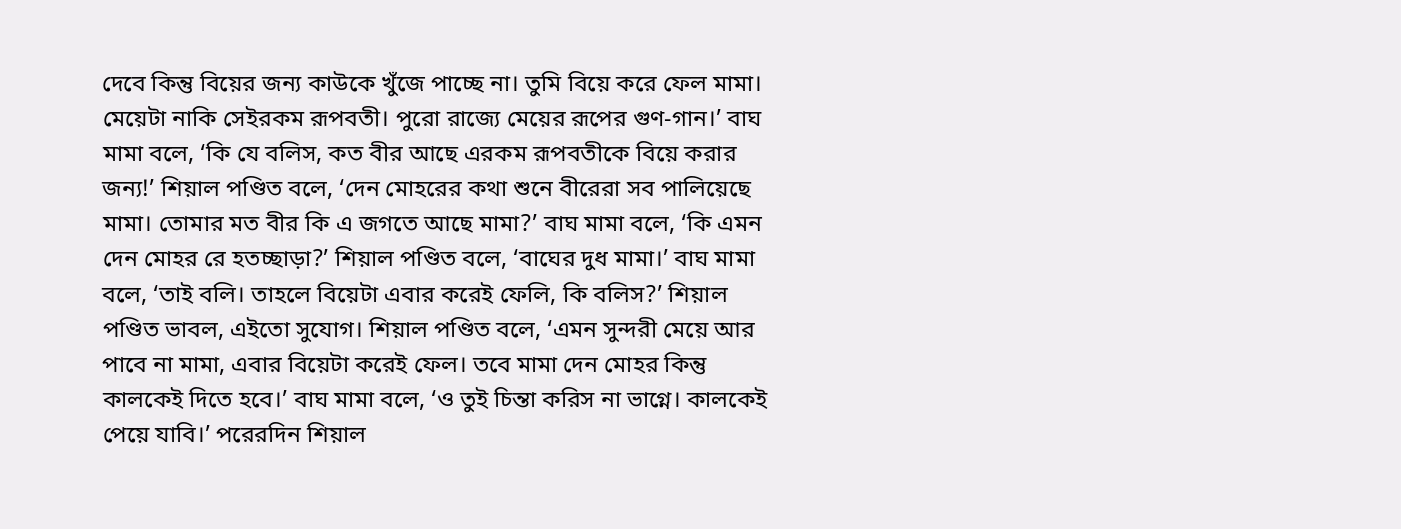দেবে কিন্তু বিয়ের জন্য কাউকে খুঁজে পাচ্ছে না। তুমি বিয়ে করে ফেল মামা। মেয়েটা নাকি সেইরকম রূপবতী। পুরো রাজ্যে মেয়ের রূপের গুণ-গান।’ বাঘ মামা বলে, ‘কি যে বলিস, কত বীর আছে এরকম রূপবতীকে বিয়ে করার জন্য!’ শিয়াল পণ্ডিত বলে, ‘দেন মোহরের কথা শুনে বীরেরা সব পালিয়েছে মামা। তোমার মত বীর কি এ জগতে আছে মামা?’ বাঘ মামা বলে, ‘কি এমন দেন মোহর রে হতচ্ছাড়া?’ শিয়াল পণ্ডিত বলে, ‘বাঘের দুধ মামা।’ বাঘ মামা বলে, ‘তাই বলি। তাহলে বিয়েটা এবার করেই ফেলি, কি বলিস?’ শিয়াল পণ্ডিত ভাবল, এইতো সুযোগ। শিয়াল পণ্ডিত বলে, ‘এমন সুন্দরী মেয়ে আর পাবে না মামা, এবার বিয়েটা করেই ফেল। তবে মামা দেন মোহর কিন্তু কালকেই দিতে হবে।’ বাঘ মামা বলে, ‘ও তুই চিন্তা করিস না ভাগ্নে। কালকেই পেয়ে যাবি।’ পরেরদিন শিয়াল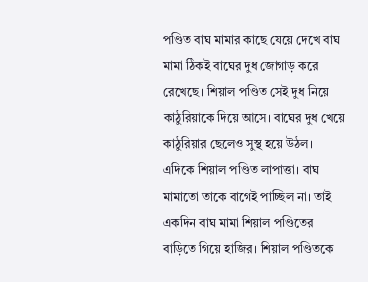পণ্ডিত বাঘ মামার কাছে যেয়ে দেখে বাঘ মামা ঠিকই বাঘের দুধ জোগাড় করে রেখেছে। শিয়াল পণ্ডিত সেই দুধ নিয়ে কাঠুরিয়াকে দিয়ে আসে। বাঘের দুধ খেয়ে কাঠুরিয়ার ছেলেও সুস্থ হয়ে উঠল। এদিকে শিয়াল পণ্ডিত লাপাত্তা। বাঘ মামাতো তাকে বাগেই পাচ্ছিল না। তাই একদিন বাঘ মামা শিয়াল পণ্ডিতের বাড়িতে গিয়ে হাজির। শিয়াল পণ্ডিতকে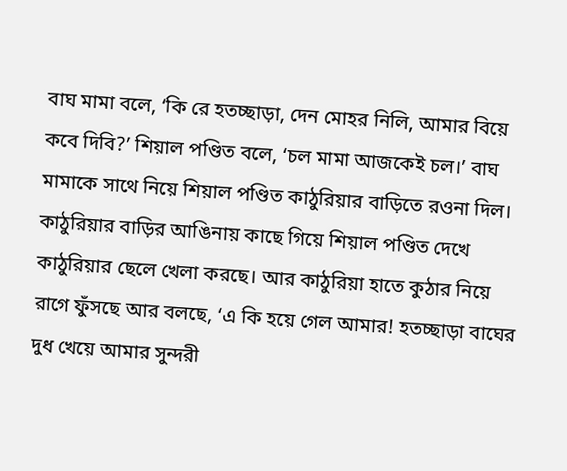বাঘ মামা বলে, ‘কি রে হতচ্ছাড়া, দেন মোহর নিলি, আমার বিয়ে কবে দিবি?’ শিয়াল পণ্ডিত বলে, ‘চল মামা আজকেই চল।’ বাঘ মামাকে সাথে নিয়ে শিয়াল পণ্ডিত কাঠুরিয়ার বাড়িতে রওনা দিল। কাঠুরিয়ার বাড়ির আঙিনায় কাছে গিয়ে শিয়াল পণ্ডিত দেখে কাঠুরিয়ার ছেলে খেলা করছে। আর কাঠুরিয়া হাতে কুঠার নিয়ে রাগে ফুঁসছে আর বলছে, ‘এ কি হয়ে গেল আমার! হতচ্ছাড়া বাঘের দুধ খেয়ে আমার সুন্দরী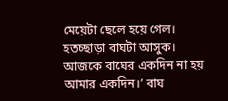মেয়েটা ছেলে হয়ে গেল। হতচ্ছাড়া বাঘটা আসুক। আজকে বাঘের একদিন না হয় আমার একদিন।’ বাঘ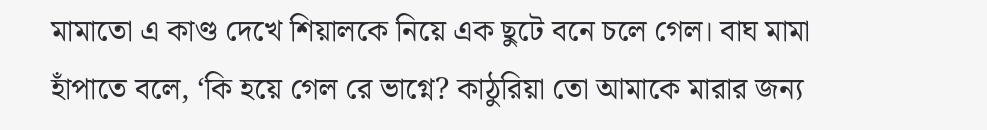মামাতো এ কাণ্ড দেখে শিয়ালকে নিয়ে এক ছুটে বনে চলে গেল। বাঘ মামা হাঁপাতে বলে, ‘কি হয়ে গেল রে ভাগ্নে? কাঠুরিয়া তো আমাকে মারার জন্য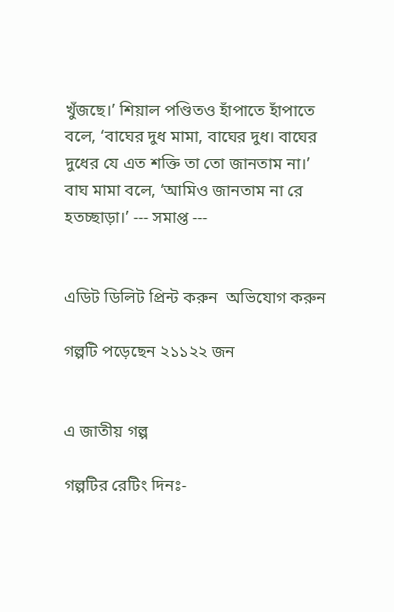খুঁজছে।’ শিয়াল পণ্ডিতও হাঁপাতে হাঁপাতে বলে, ‘বাঘের দুধ মামা, বাঘের দুধ। বাঘের দুধের যে এত শক্তি তা তো জানতাম না।’ বাঘ মামা বলে, ‘আমিও জানতাম না রে হতচ্ছাড়া।’ --- সমাপ্ত ---


এডিট ডিলিট প্রিন্ট করুন  অভিযোগ করুন

গল্পটি পড়েছেন ২১১২২ জন


এ জাতীয় গল্প

গল্পটির রেটিং দিনঃ-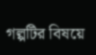গল্পটির বিষয়ে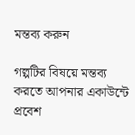মন্তব্য করুন

গল্পটির বিষয়ে মন্তব্য করতে আপনার একাউন্টে প্রবেশ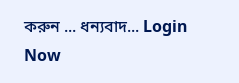করুন ... ধন্যবাদ... Login Now